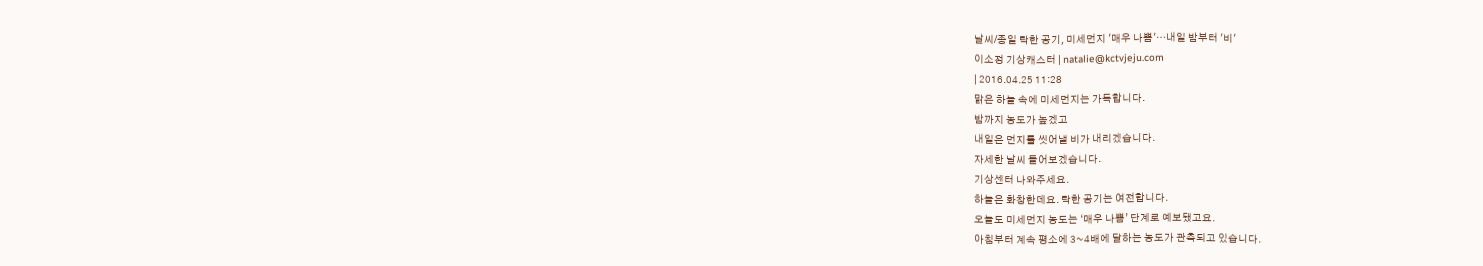날씨/종일 탁한 공기, 미세먼지 '매우 나쁨'…내일 밤부터 '비'
이소정 기상캐스터 | natalie@kctvjeju.com
| 2016.04.25 11:28
맑은 하늘 속에 미세먼지는 가득합니다.
밤까지 농도가 높겠고
내일은 먼지를 씻어낼 비가 내리겠습니다.
자세한 날씨 들어보겠습니다.
기상센터 나와주세요.
하늘은 화창한데요. 탁한 공기는 여전합니다.
오늘도 미세먼지 농도는 ‘매우 나쁨’ 단계로 예보됐고요.
아침부터 계속 평소에 3~4배에 달하는 농도가 관측되고 있습니다.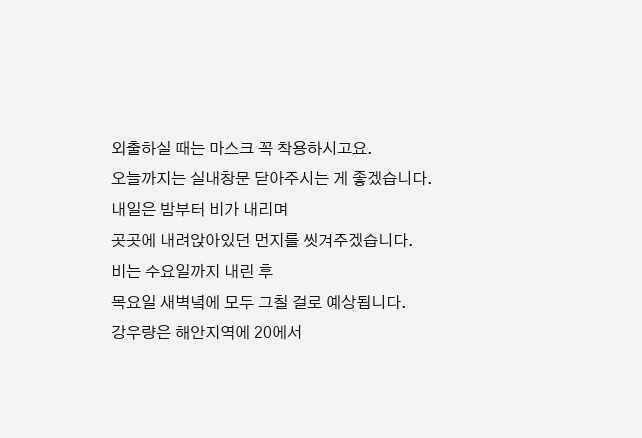외출하실 때는 마스크 꼭 착용하시고요.
오늘까지는 실내창문 닫아주시는 게 좋겠습니다.
내일은 밤부터 비가 내리며
곳곳에 내려앉아있던 먼지를 씻겨주겠습니다.
비는 수요일까지 내린 후
목요일 새벽녘에 모두 그칠 걸로 예상됩니다.
강우량은 해안지역에 20에서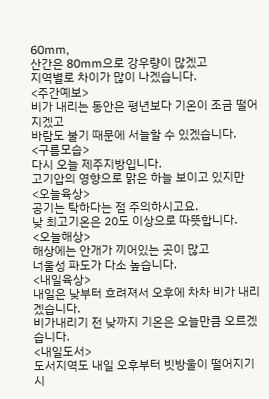60mm,
산간은 80mm으로 강우량이 많겠고
지역별로 차이가 많이 나겠습니다.
<주간예보>
비가 내리는 동안은 평년보다 기온이 조금 떨어지겠고
바람도 불기 때문에 서늘할 수 있겠습니다.
<구름모습>
다시 오늘 제주지방입니다.
고기압의 영향으로 맑은 하늘 보이고 있지만
<오늘육상>
공기는 탁하다는 점 주의하시고요.
낮 최고기온은 20도 이상으로 따뜻합니다.
<오늘해상>
해상에는 안개가 끼어있는 곳이 많고
너울성 파도가 다소 높습니다.
<내일육상>
내일은 낮부터 흐려져서 오후에 차차 비가 내리겠습니다.
비가내리기 전 낮까지 기온은 오늘만큼 오르겠습니다.
<내일도서>
도서지역도 내일 오후부터 빗방울이 떨어지기 시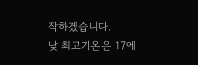작하겠습니다.
낮 최고기온은 17에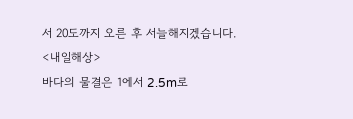서 20도까지 오른 후 서늘해지겠습니다.
<내일해상>
바다의 물결은 1에서 2.5m로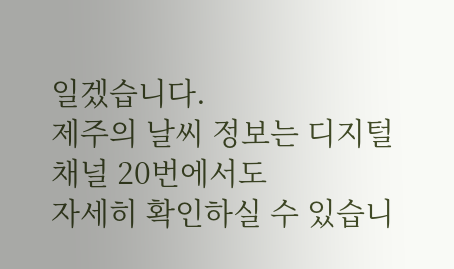일겠습니다.
제주의 날씨 정보는 디지털 채널 20번에서도
자세히 확인하실 수 있습니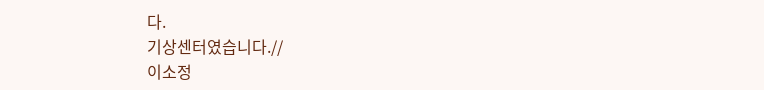다.
기상센터였습니다.//
이소정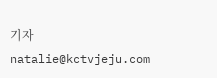기자
natalie@kctvjeju.com